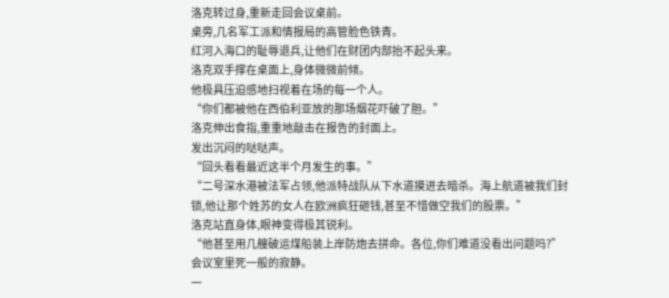洛克转过身,重新走回会议桌前。
桌旁,几名军工派和情报局的高管脸色铁青。
红河入海口的耻辱退兵,让他们在财团内部抬不起头来。
洛克双手撑在桌面上,身体微微前倾。
他极具压迫感地扫视着在场的每一个人。
“你们都被他在西伯利亚放的那场烟花吓破了胆。”
洛克伸出食指,重重地敲击在报告的封面上。
发出沉闷的哒哒声。
“回头看看最近这半个月发生的事。”
“二号深水港被法军占领,他派特战队从下水道摸进去暗杀。海上航道被我们封锁,他让那个姓苏的女人在欧洲疯狂砸钱,甚至不惜做空我们的股票。”
洛克站直身体,眼神变得极其锐利。
“他甚至用几艘破运煤船装上岸防炮去拼命。各位,你们难道没看出问题吗?”
会议室里死一般的寂静。
一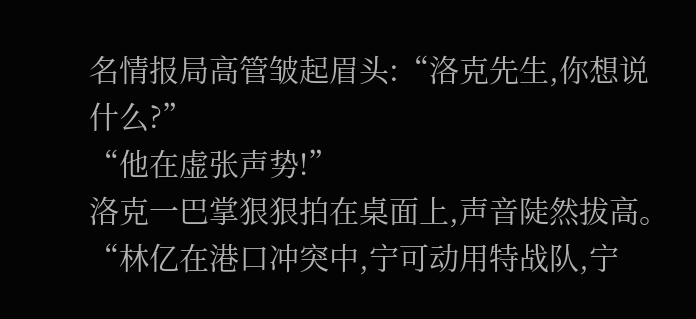名情报局高管皱起眉头:“洛克先生,你想说什么?”
“他在虚张声势!”
洛克一巴掌狠狠拍在桌面上,声音陡然拔高。
“林亿在港口冲突中,宁可动用特战队,宁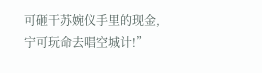可砸干苏婉仪手里的现金,宁可玩命去唱空城计!”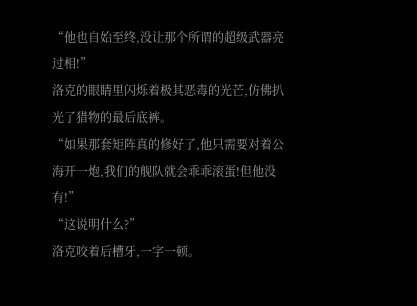“他也自始至终,没让那个所谓的超级武器亮过相!”
洛克的眼睛里闪烁着极其恶毒的光芒,仿佛扒光了猎物的最后底裤。
“如果那套矩阵真的修好了,他只需要对着公海开一炮,我们的舰队就会乖乖滚蛋!但他没有!”
“这说明什么?”
洛克咬着后槽牙,一字一顿。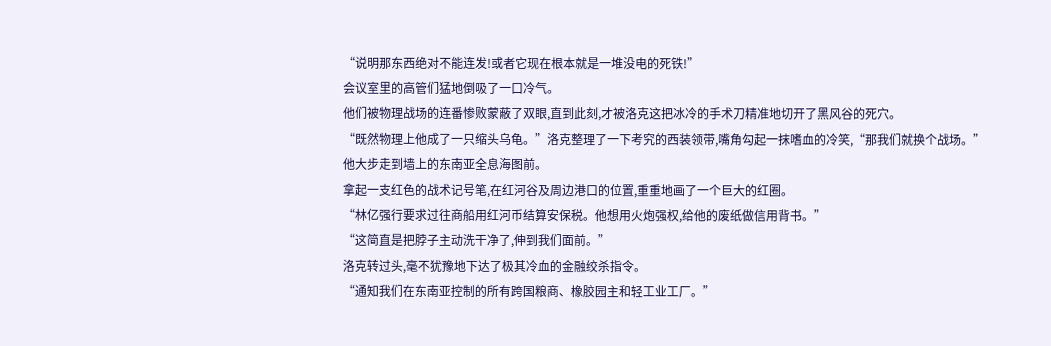“说明那东西绝对不能连发!或者它现在根本就是一堆没电的死铁!”
会议室里的高管们猛地倒吸了一口冷气。
他们被物理战场的连番惨败蒙蔽了双眼,直到此刻,才被洛克这把冰冷的手术刀精准地切开了黑风谷的死穴。
“既然物理上他成了一只缩头乌龟。”洛克整理了一下考究的西装领带,嘴角勾起一抹嗜血的冷笑,“那我们就换个战场。”
他大步走到墙上的东南亚全息海图前。
拿起一支红色的战术记号笔,在红河谷及周边港口的位置,重重地画了一个巨大的红圈。
“林亿强行要求过往商船用红河币结算安保税。他想用火炮强权,给他的废纸做信用背书。”
“这简直是把脖子主动洗干净了,伸到我们面前。”
洛克转过头,毫不犹豫地下达了极其冷血的金融绞杀指令。
“通知我们在东南亚控制的所有跨国粮商、橡胶园主和轻工业工厂。”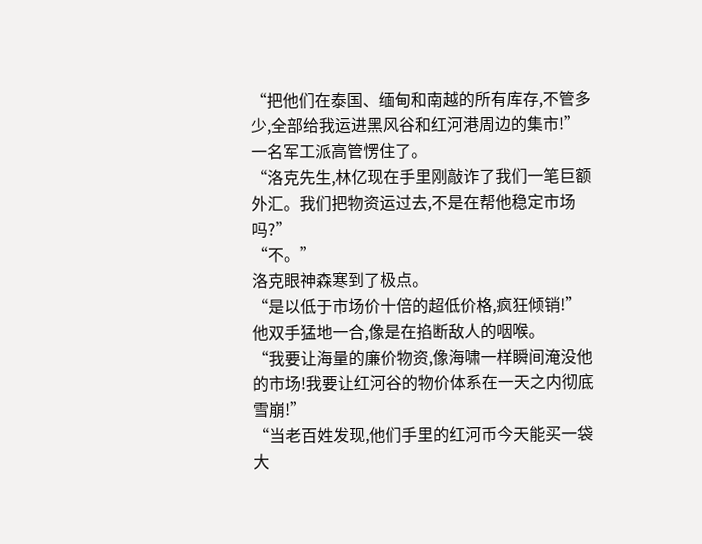“把他们在泰国、缅甸和南越的所有库存,不管多少,全部给我运进黑风谷和红河港周边的集市!”
一名军工派高管愣住了。
“洛克先生,林亿现在手里刚敲诈了我们一笔巨额外汇。我们把物资运过去,不是在帮他稳定市场吗?”
“不。”
洛克眼神森寒到了极点。
“是以低于市场价十倍的超低价格,疯狂倾销!”
他双手猛地一合,像是在掐断敌人的咽喉。
“我要让海量的廉价物资,像海啸一样瞬间淹没他的市场!我要让红河谷的物价体系在一天之内彻底雪崩!”
“当老百姓发现,他们手里的红河币今天能买一袋大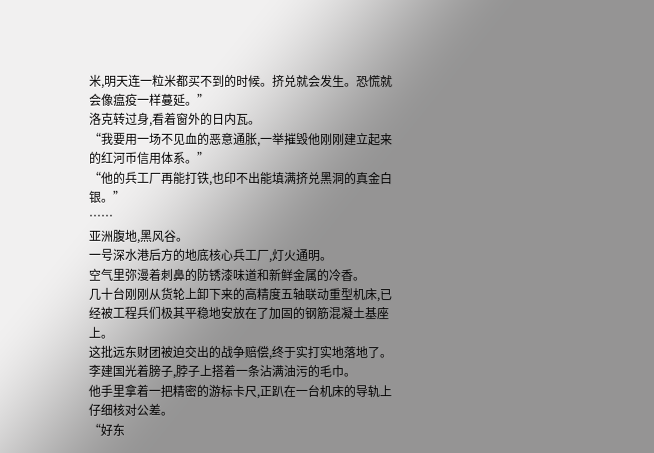米,明天连一粒米都买不到的时候。挤兑就会发生。恐慌就会像瘟疫一样蔓延。”
洛克转过身,看着窗外的日内瓦。
“我要用一场不见血的恶意通胀,一举摧毁他刚刚建立起来的红河币信用体系。”
“他的兵工厂再能打铁,也印不出能填满挤兑黑洞的真金白银。”
……
亚洲腹地,黑风谷。
一号深水港后方的地底核心兵工厂,灯火通明。
空气里弥漫着刺鼻的防锈漆味道和新鲜金属的冷香。
几十台刚刚从货轮上卸下来的高精度五轴联动重型机床,已经被工程兵们极其平稳地安放在了加固的钢筋混凝土基座上。
这批远东财团被迫交出的战争赔偿,终于实打实地落地了。
李建国光着膀子,脖子上搭着一条沾满油污的毛巾。
他手里拿着一把精密的游标卡尺,正趴在一台机床的导轨上仔细核对公差。
“好东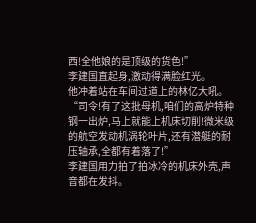西!全他娘的是顶级的货色!”
李建国直起身,激动得满脸红光。
他冲着站在车间过道上的林亿大吼。
“司令!有了这批母机,咱们的高炉特种钢一出炉,马上就能上机床切削!微米级的航空发动机涡轮叶片,还有潜艇的耐压轴承,全都有着落了!”
李建国用力拍了拍冰冷的机床外壳,声音都在发抖。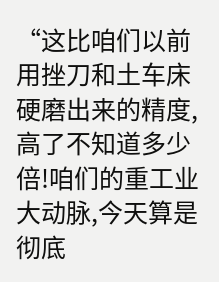“这比咱们以前用挫刀和土车床硬磨出来的精度,高了不知道多少倍!咱们的重工业大动脉,今天算是彻底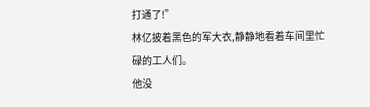打通了!”
林亿披着黑色的军大衣,静静地看着车间里忙碌的工人们。
他没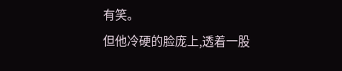有笑。
但他冷硬的脸庞上,透着一股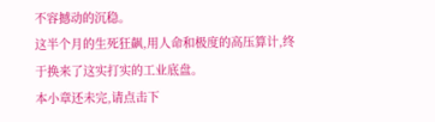不容撼动的沉稳。
这半个月的生死狂飙,用人命和极度的高压算计,终于换来了这实打实的工业底盘。
本小章还未完,请点击下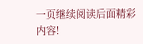一页继续阅读后面精彩内容!